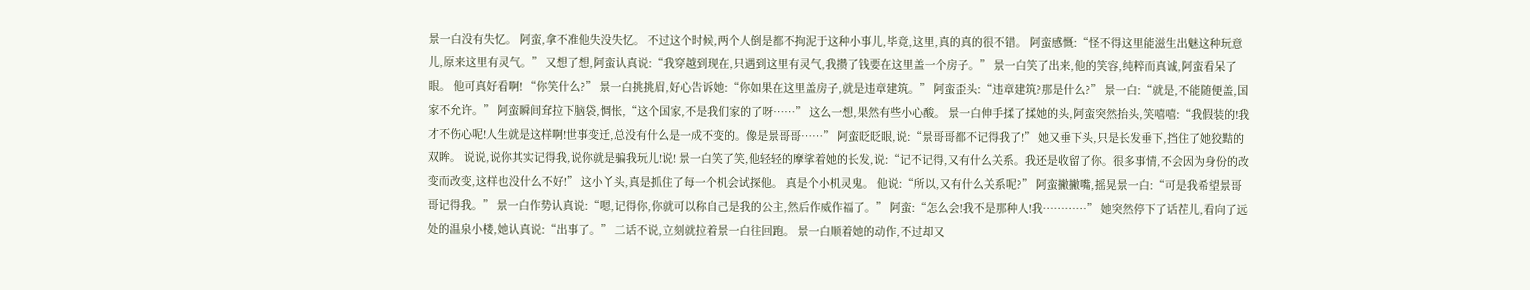景一白没有失忆。 阿蛮,拿不准他失没失忆。 不过这个时候,两个人倒是都不拘泥于这种小事儿,毕竟,这里,真的真的很不错。 阿蛮感慨:“怪不得这里能滋生出魅这种玩意儿,原来这里有灵气。” 又想了想,阿蛮认真说:“我穿越到现在,只遇到这里有灵气,我攒了钱要在这里盖一个房子。” 景一白笑了出来,他的笑容,纯粹而真诚,阿蛮看呆了眼。 他可真好看啊! “你笑什么?” 景一白挑挑眉,好心告诉她:“你如果在这里盖房子,就是违章建筑。” 阿蛮歪头:“违章建筑?那是什么?” 景一白:“就是,不能随便盖,国家不允许。” 阿蛮瞬间耷拉下脑袋,惆怅,“这个国家,不是我们家的了呀……” 这么一想,果然有些小心酸。 景一白伸手揉了揉她的头,阿蛮突然抬头,笑嘻嘻:“我假装的!我才不伤心呢!人生就是这样啊!世事变迁,总没有什么是一成不变的。像是景哥哥……” 阿蛮眨眨眼,说:“景哥哥都不记得我了!” 她又垂下头,只是长发垂下,挡住了她狡黠的双眸。 说说,说你其实记得我,说你就是骗我玩儿!说! 景一白笑了笑,他轻轻的摩挲着她的长发,说:“记不记得,又有什么关系。我还是收留了你。很多事情,不会因为身份的改变而改变,这样也没什么不好!” 这小丫头,真是抓住了每一个机会试探他。 真是个小机灵鬼。 他说:“所以,又有什么关系呢?” 阿蛮撇撇嘴,摇晃景一白:“可是我希望景哥哥记得我。” 景一白作势认真说:“嗯,记得你,你就可以称自己是我的公主,然后作威作福了。” 阿蛮:“怎么会!我不是那种人!我…………” 她突然停下了话茬儿,看向了远处的温泉小楼,她认真说:“出事了。” 二话不说,立刻就拉着景一白往回跑。 景一白顺着她的动作,不过却又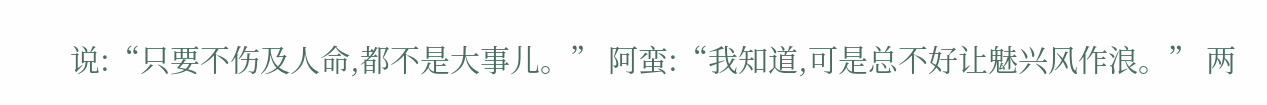说:“只要不伤及人命,都不是大事儿。” 阿蛮:“我知道,可是总不好让魅兴风作浪。” 两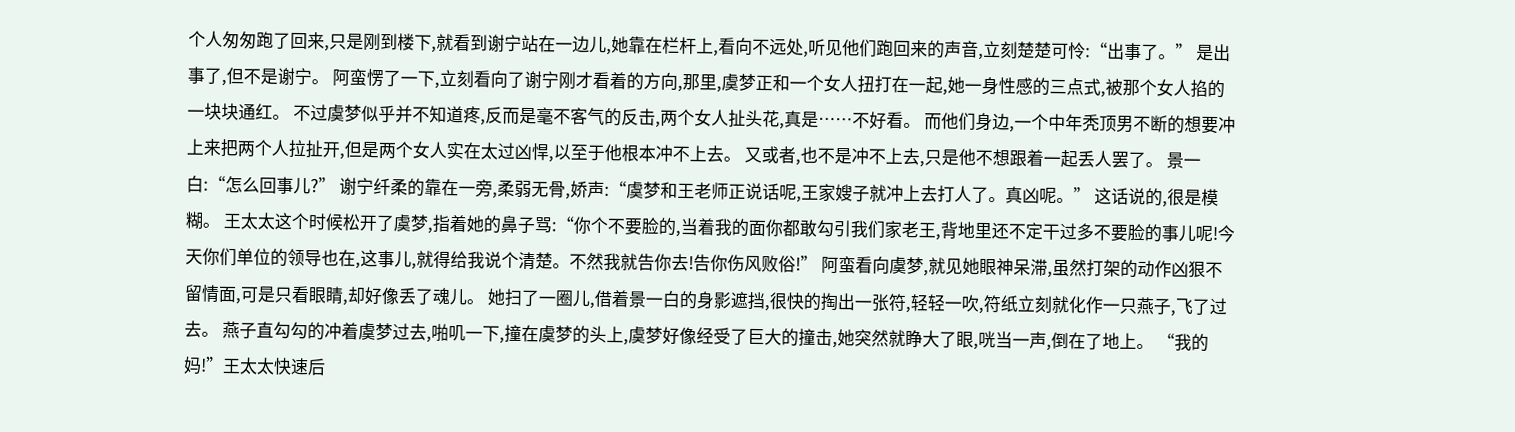个人匆匆跑了回来,只是刚到楼下,就看到谢宁站在一边儿,她靠在栏杆上,看向不远处,听见他们跑回来的声音,立刻楚楚可怜:“出事了。” 是出事了,但不是谢宁。 阿蛮愣了一下,立刻看向了谢宁刚才看着的方向,那里,虞梦正和一个女人扭打在一起,她一身性感的三点式,被那个女人掐的一块块通红。 不过虞梦似乎并不知道疼,反而是毫不客气的反击,两个女人扯头花,真是……不好看。 而他们身边,一个中年秃顶男不断的想要冲上来把两个人拉扯开,但是两个女人实在太过凶悍,以至于他根本冲不上去。 又或者,也不是冲不上去,只是他不想跟着一起丢人罢了。 景一白:“怎么回事儿?” 谢宁纤柔的靠在一旁,柔弱无骨,娇声:“虞梦和王老师正说话呢,王家嫂子就冲上去打人了。真凶呢。” 这话说的,很是模糊。 王太太这个时候松开了虞梦,指着她的鼻子骂:“你个不要脸的,当着我的面你都敢勾引我们家老王,背地里还不定干过多不要脸的事儿呢!今天你们单位的领导也在,这事儿,就得给我说个清楚。不然我就告你去!告你伤风败俗!” 阿蛮看向虞梦,就见她眼神呆滞,虽然打架的动作凶狠不留情面,可是只看眼睛,却好像丢了魂儿。 她扫了一圈儿,借着景一白的身影遮挡,很快的掏出一张符,轻轻一吹,符纸立刻就化作一只燕子,飞了过去。 燕子直勾勾的冲着虞梦过去,啪叽一下,撞在虞梦的头上,虞梦好像经受了巨大的撞击,她突然就睁大了眼,咣当一声,倒在了地上。 “我的妈!”王太太快速后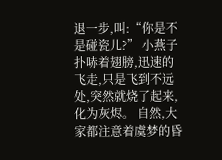退一步,叫:“你是不是碰瓷儿?” 小燕子扑哧着翅膀,迅速的飞走,只是飞到不远处,突然就烧了起来,化为灰烬。 自然,大家都注意着虞梦的昏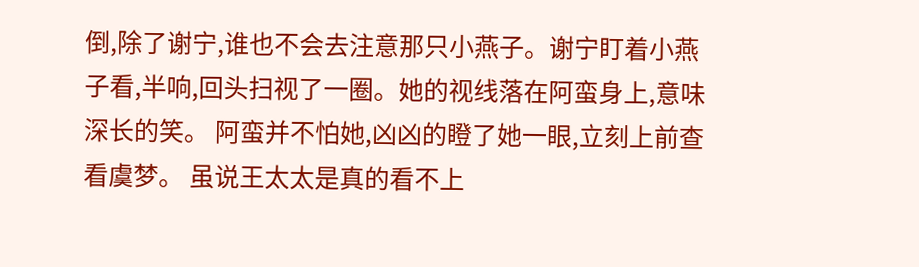倒,除了谢宁,谁也不会去注意那只小燕子。谢宁盯着小燕子看,半响,回头扫视了一圈。她的视线落在阿蛮身上,意味深长的笑。 阿蛮并不怕她,凶凶的瞪了她一眼,立刻上前查看虞梦。 虽说王太太是真的看不上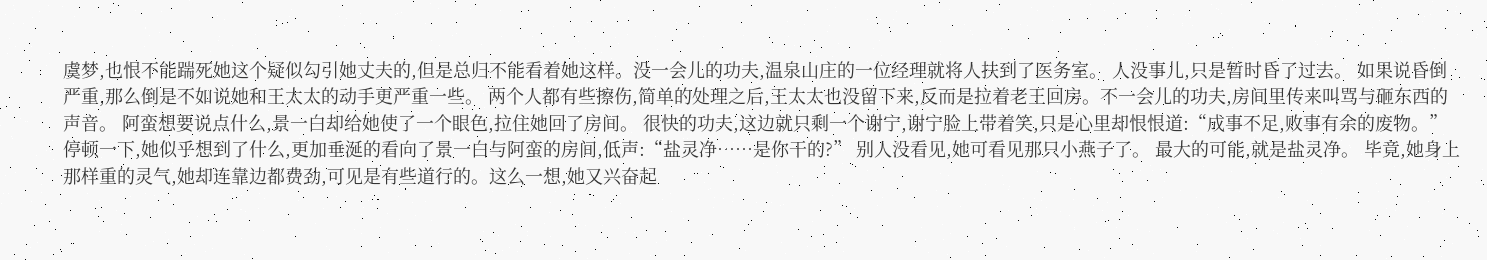虞梦,也恨不能踹死她这个疑似勾引她丈夫的,但是总归不能看着她这样。没一会儿的功夫,温泉山庄的一位经理就将人扶到了医务室。 人没事儿,只是暂时昏了过去。 如果说昏倒严重,那么倒是不如说她和王太太的动手更严重一些。 两个人都有些擦伤,简单的处理之后,王太太也没留下来,反而是拉着老王回房。不一会儿的功夫,房间里传来叫骂与砸东西的声音。 阿蛮想要说点什么,景一白却给她使了一个眼色,拉住她回了房间。 很快的功夫,这边就只剩一个谢宁,谢宁脸上带着笑,只是心里却恨恨道:“成事不足,败事有余的废物。” 停顿一下,她似乎想到了什么,更加垂涎的看向了景一白与阿蛮的房间,低声:“盐灵净……是你干的?” 别人没看见,她可看见那只小燕子了。 最大的可能,就是盐灵净。 毕竟,她身上那样重的灵气,她却连靠边都费劲,可见是有些道行的。这么一想,她又兴奋起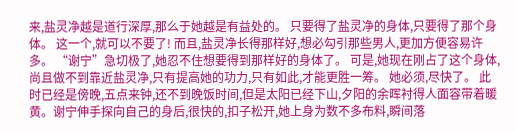来,盐灵净越是道行深厚,那么于她越是有益处的。 只要得了盐灵净的身体,只要得了那个身体。 这一个,就可以不要了! 而且,盐灵净长得那样好,想必勾引那些男人,更加方便容易许多。 “谢宁”急切极了,她忍不住想要得到那样好的身体了。 可是,她现在刚占了这个身体,尚且做不到靠近盐灵净,只有提高她的功力,只有如此,才能更胜一筹。 她必须,尽快了。 此时已经是傍晚,五点来钟,还不到晚饭时间,但是太阳已经下山,夕阳的余晖衬得人面容带着暖黄。谢宁伸手探向自己的身后,很快的,扣子松开,她上身为数不多布料,瞬间落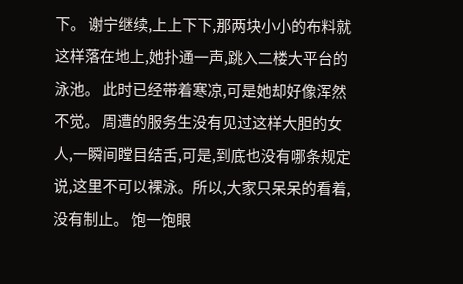下。 谢宁继续,上上下下,那两块小小的布料就这样落在地上,她扑通一声,跳入二楼大平台的泳池。 此时已经带着寒凉,可是她却好像浑然不觉。 周遭的服务生没有见过这样大胆的女人,一瞬间瞠目结舌,可是,到底也没有哪条规定说,这里不可以裸泳。所以,大家只呆呆的看着,没有制止。 饱一饱眼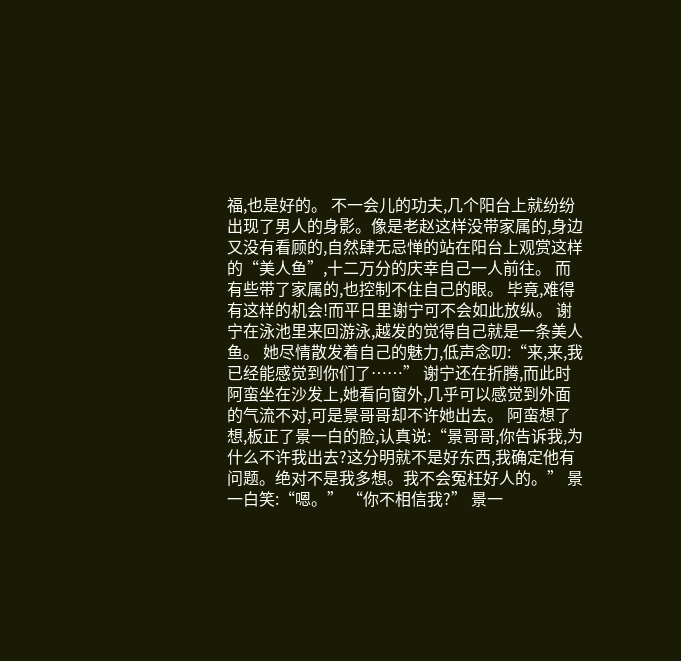福,也是好的。 不一会儿的功夫,几个阳台上就纷纷出现了男人的身影。像是老赵这样没带家属的,身边又没有看顾的,自然肆无忌惮的站在阳台上观赏这样的“美人鱼”,十二万分的庆幸自己一人前往。 而有些带了家属的,也控制不住自己的眼。 毕竟,难得有这样的机会!而平日里谢宁可不会如此放纵。 谢宁在泳池里来回游泳,越发的觉得自己就是一条美人鱼。 她尽情散发着自己的魅力,低声念叨:“来,来,我已经能感觉到你们了……” 谢宁还在折腾,而此时阿蛮坐在沙发上,她看向窗外,几乎可以感觉到外面的气流不对,可是景哥哥却不许她出去。 阿蛮想了想,板正了景一白的脸,认真说:“景哥哥,你告诉我,为什么不许我出去?这分明就不是好东西,我确定他有问题。绝对不是我多想。我不会冤枉好人的。” 景一白笑:“嗯。” “你不相信我?” 景一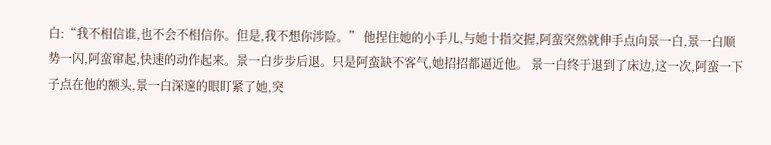白:“我不相信谁,也不会不相信你。但是,我不想你涉险。” 他捏住她的小手儿,与她十指交握,阿蛮突然就伸手点向景一白,景一白顺势一闪,阿蛮窜起,快速的动作起来。景一白步步后退。只是阿蛮缺不客气,她招招都逼近他。 景一白终于退到了床边,这一次,阿蛮一下子点在他的额头,景一白深邃的眼盯紧了她,突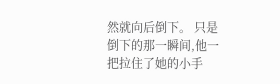然就向后倒下。 只是倒下的那一瞬间,他一把拉住了她的小手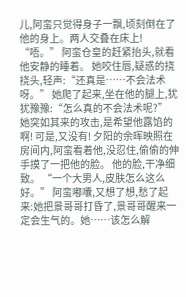儿,阿蛮只觉得身子一飘,顷刻倒在了他的身上。两人交叠在床上! “唔。” 阿蛮仓皇的赶紧抬头,就看他安静的睡着。 她咬住唇,疑惑的挠挠头,轻声:“还真是……不会法术呀。” 她爬了起来,坐在他的腿上,犹犹豫豫:“怎么真的不会法术呢?” 她突如其来的攻击,是希望他露馅的啊! 可是,又没有! 夕阳的余晖映照在房间内,阿蛮看着他,没忍住,偷偷的伸手摸了一把他的脸。 他的脸,干净细致。 “一个大男人,皮肤怎么这么好。” 阿蛮嘟囔,又想了想,愁了起来:她把景哥哥打昏了,景哥哥醒来一定会生气的。她……该怎么解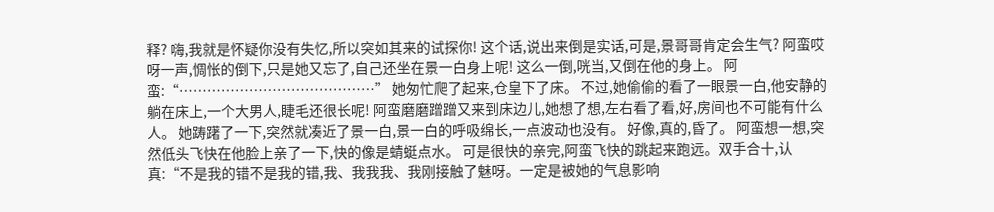释? 嗨,我就是怀疑你没有失忆,所以突如其来的试探你! 这个话,说出来倒是实话,可是,景哥哥肯定会生气? 阿蛮哎呀一声,惆怅的倒下,只是她又忘了,自己还坐在景一白身上呢! 这么一倒,咣当,又倒在他的身上。 阿蛮:“……………………………………” 她匆忙爬了起来,仓皇下了床。 不过,她偷偷的看了一眼景一白,他安静的躺在床上,一个大男人,睫毛还很长呢! 阿蛮磨磨蹭蹭又来到床边儿,她想了想,左右看了看,好,房间也不可能有什么人。 她踌躇了一下,突然就凑近了景一白,景一白的呼吸绵长,一点波动也没有。 好像,真的,昏了。 阿蛮想一想,突然低头飞快在他脸上亲了一下,快的像是蜻蜓点水。 可是很快的亲完,阿蛮飞快的跳起来跑远。双手合十,认真:“不是我的错不是我的错,我、我我我、我刚接触了魅呀。一定是被她的气息影响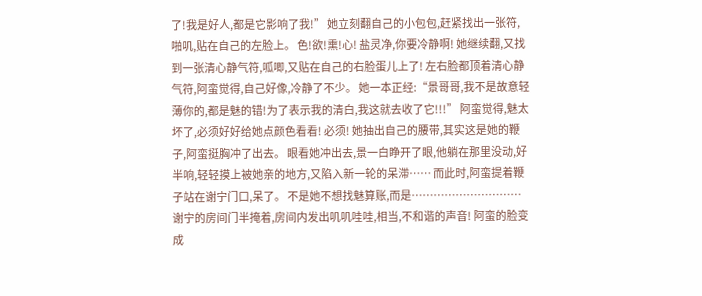了!我是好人,都是它影响了我!” 她立刻翻自己的小包包,赶紧找出一张符,啪叽,贴在自己的左脸上。 色!欲!熏!心! 盐灵净,你要冷静啊! 她继续翻,又找到一张清心静气符,呱唧,又贴在自己的右脸蛋儿上了! 左右脸都顶着清心静气符,阿蛮觉得,自己好像,冷静了不少。 她一本正经:“景哥哥,我不是故意轻薄你的,都是魅的错!为了表示我的清白,我这就去收了它!!!” 阿蛮觉得,魅太坏了,必须好好给她点颜色看看! 必须! 她抽出自己的腰带,其实这是她的鞭子,阿蛮挺胸冲了出去。 眼看她冲出去,景一白睁开了眼,他躺在那里没动,好半响,轻轻摸上被她亲的地方,又陷入新一轮的呆滞…… 而此时,阿蛮提着鞭子站在谢宁门口,呆了。 不是她不想找魅算账,而是…………………………谢宁的房间门半掩着,房间内发出叽叽哇哇,相当,不和谐的声音! 阿蛮的脸变成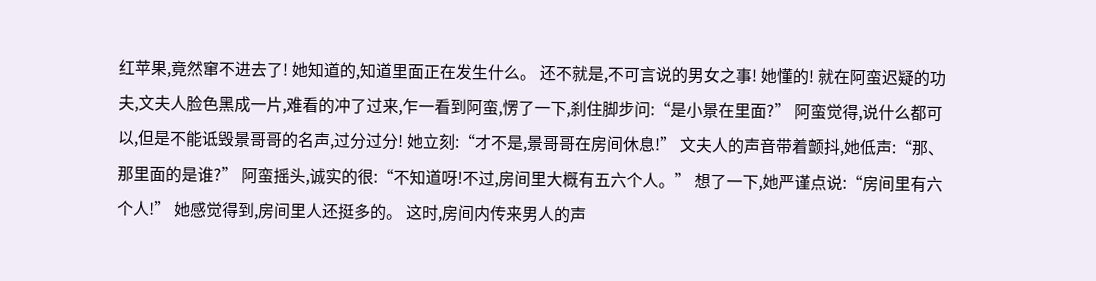红苹果,竟然窜不进去了! 她知道的,知道里面正在发生什么。 还不就是,不可言说的男女之事! 她懂的! 就在阿蛮迟疑的功夫,文夫人脸色黑成一片,难看的冲了过来,乍一看到阿蛮,愣了一下,刹住脚步问:“是小景在里面?” 阿蛮觉得,说什么都可以,但是不能诋毁景哥哥的名声,过分过分! 她立刻:“才不是,景哥哥在房间休息!” 文夫人的声音带着颤抖,她低声:“那、那里面的是谁?” 阿蛮摇头,诚实的很:“不知道呀!不过,房间里大概有五六个人。” 想了一下,她严谨点说:“房间里有六个人!” 她感觉得到,房间里人还挺多的。 这时,房间内传来男人的声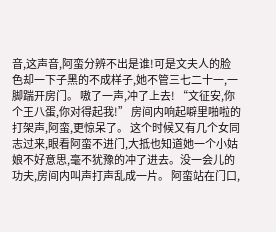音,这声音,阿蛮分辨不出是谁!可是文夫人的脸色却一下子黑的不成样子,她不管三七二十一,一脚踹开房门。 嗷了一声,冲了上去! “文征安,你个王八蛋,你对得起我!” 房间内响起噼里啪啦的打架声,阿蛮,更惊呆了。 这个时候又有几个女同志过来,眼看阿蛮不进门,大抵也知道她一个小姑娘不好意思,毫不犹豫的冲了进去。没一会儿的功夫,房间内叫声打声乱成一片。 阿蛮站在门口,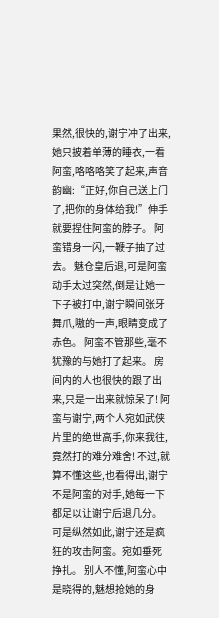果然,很快的,谢宁冲了出来,她只披着单薄的睡衣,一看阿蛮,咯咯咯笑了起来,声音韵幽:“正好,你自己送上门了,把你的身体给我!”伸手就要捏住阿蛮的脖子。 阿蛮错身一闪,一鞭子抽了过去。 魅仓皇后退,可是阿蛮动手太过突然,倒是让她一下子被打中,谢宁瞬间张牙舞爪,嗷的一声,眼睛变成了赤色。 阿蛮不管那些,毫不犹豫的与她打了起来。 房间内的人也很快的跟了出来,只是一出来就惊呆了! 阿蛮与谢宁,两个人宛如武侠片里的绝世高手,你来我往,竟然打的难分难舍! 不过,就算不懂这些,也看得出,谢宁不是阿蛮的对手,她每一下都足以让谢宁后退几分。可是纵然如此,谢宁还是疯狂的攻击阿蛮。宛如垂死挣扎。 别人不懂,阿蛮心中是晓得的,魅想抢她的身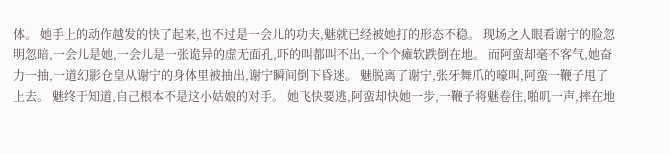体。 她手上的动作越发的快了起来,也不过是一会儿的功夫,魅就已经被她打的形态不稳。 现场之人眼看谢宁的脸忽明忽暗,一会儿是她,一会儿是一张诡异的虚无面孔,吓的叫都叫不出,一个个瘫软跌倒在地。 而阿蛮却毫不客气,她奋力一抽,一道幻影仓皇从谢宁的身体里被抽出,谢宁瞬间倒下昏迷。 魅脱离了谢宁,张牙舞爪的嚎叫,阿蛮一鞭子甩了上去。 魅终于知道,自己根本不是这小姑娘的对手。 她飞快要逃,阿蛮却快她一步,一鞭子将魅卷住,啪叽一声,摔在地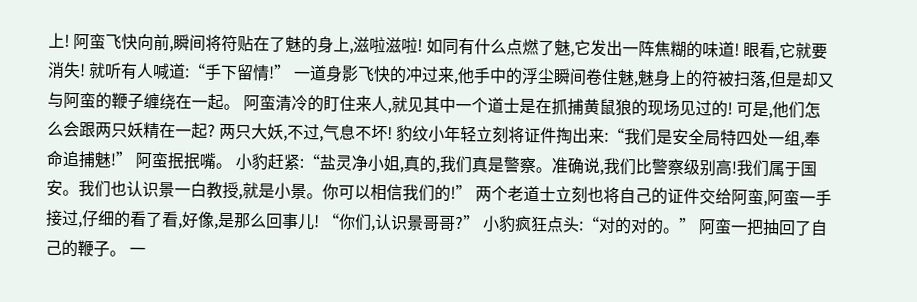上! 阿蛮飞快向前,瞬间将符贴在了魅的身上,滋啦滋啦! 如同有什么点燃了魅,它发出一阵焦糊的味道! 眼看,它就要消失! 就听有人喊道:“手下留情!” 一道身影飞快的冲过来,他手中的浮尘瞬间卷住魅,魅身上的符被扫落,但是却又与阿蛮的鞭子缠绕在一起。 阿蛮清冷的盯住来人,就见其中一个道士是在抓捕黄鼠狼的现场见过的! 可是,他们怎么会跟两只妖精在一起? 两只大妖,不过,气息不坏! 豹纹小年轻立刻将证件掏出来:“我们是安全局特四处一组,奉命追捕魅!” 阿蛮抿抿嘴。 小豹赶紧:“盐灵净小姐,真的,我们真是警察。准确说,我们比警察级别高!我们属于国安。我们也认识景一白教授,就是小景。你可以相信我们的!” 两个老道士立刻也将自己的证件交给阿蛮,阿蛮一手接过,仔细的看了看,好像,是那么回事儿! “你们,认识景哥哥?” 小豹疯狂点头:“对的对的。” 阿蛮一把抽回了自己的鞭子。 一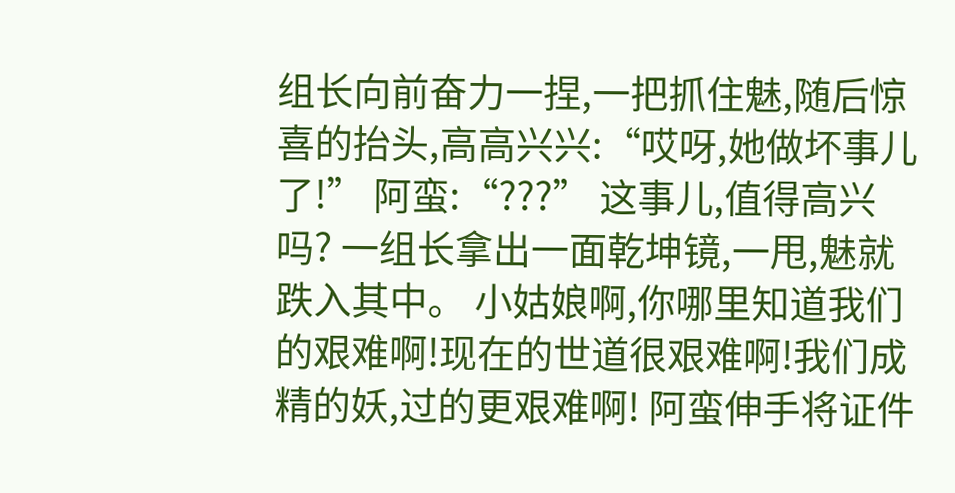组长向前奋力一捏,一把抓住魅,随后惊喜的抬头,高高兴兴:“哎呀,她做坏事儿了!” 阿蛮:“???” 这事儿,值得高兴吗? 一组长拿出一面乾坤镜,一甩,魅就跌入其中。 小姑娘啊,你哪里知道我们的艰难啊!现在的世道很艰难啊!我们成精的妖,过的更艰难啊! 阿蛮伸手将证件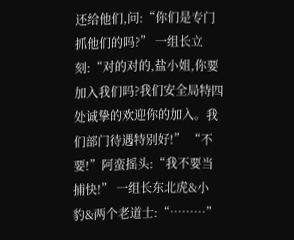还给他们,问:“你们是专门抓他们的吗?” 一组长立刻:“对的对的,盐小姐,你要加入我们吗?我们安全局特四处诚挚的欢迎你的加入。我们部门待遇特别好!” “不要!”阿蛮摇头:“我不要当捕快!” 一组长东北虎&小豹&两个老道士:“………”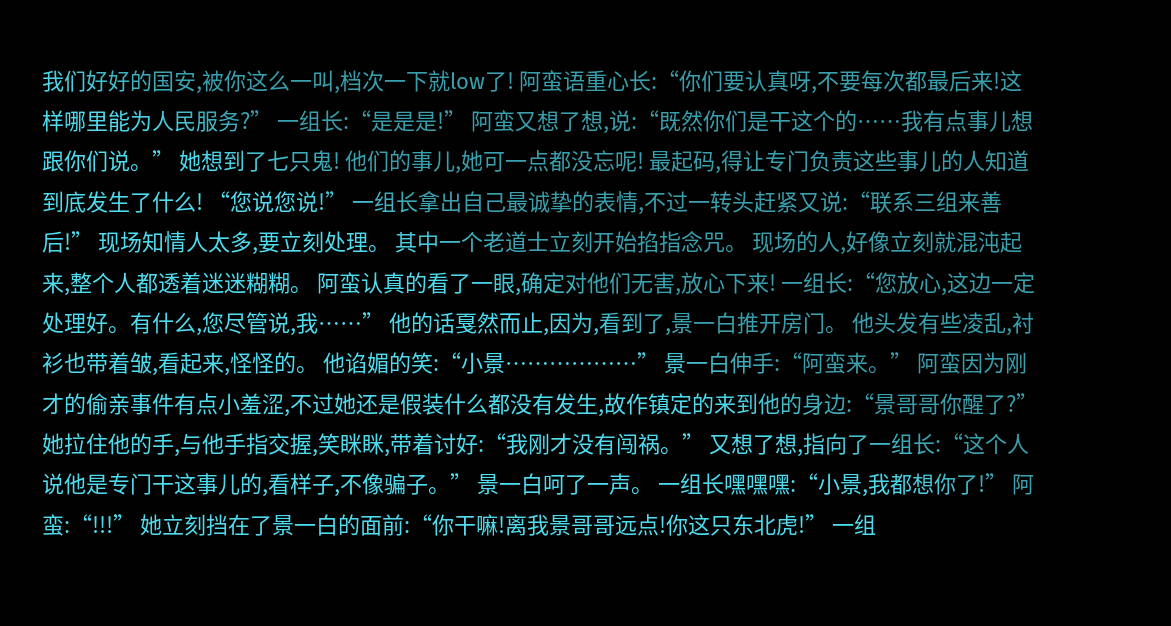我们好好的国安,被你这么一叫,档次一下就low了! 阿蛮语重心长:“你们要认真呀,不要每次都最后来!这样哪里能为人民服务?” 一组长:“是是是!” 阿蛮又想了想,说:“既然你们是干这个的……我有点事儿想跟你们说。” 她想到了七只鬼! 他们的事儿,她可一点都没忘呢! 最起码,得让专门负责这些事儿的人知道到底发生了什么! “您说您说!” 一组长拿出自己最诚挚的表情,不过一转头赶紧又说:“联系三组来善后!” 现场知情人太多,要立刻处理。 其中一个老道士立刻开始掐指念咒。 现场的人,好像立刻就混沌起来,整个人都透着迷迷糊糊。 阿蛮认真的看了一眼,确定对他们无害,放心下来! 一组长:“您放心,这边一定处理好。有什么,您尽管说,我……” 他的话戛然而止,因为,看到了,景一白推开房门。 他头发有些凌乱,衬衫也带着皱,看起来,怪怪的。 他谄媚的笑:“小景………………” 景一白伸手:“阿蛮来。” 阿蛮因为刚才的偷亲事件有点小羞涩,不过她还是假装什么都没有发生,故作镇定的来到他的身边:“景哥哥你醒了?” 她拉住他的手,与他手指交握,笑眯眯,带着讨好:“我刚才没有闯祸。” 又想了想,指向了一组长:“这个人说他是专门干这事儿的,看样子,不像骗子。” 景一白呵了一声。 一组长嘿嘿嘿:“小景,我都想你了!” 阿蛮:“!!!” 她立刻挡在了景一白的面前:“你干嘛!离我景哥哥远点!你这只东北虎!” 一组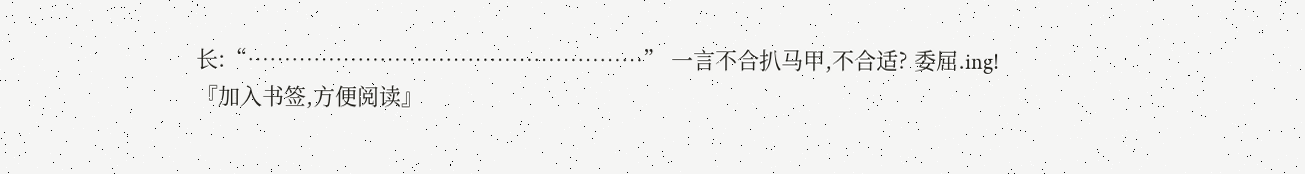长:“………………………………………………” 一言不合扒马甲,不合适? 委屈.ing!
『加入书签,方便阅读』